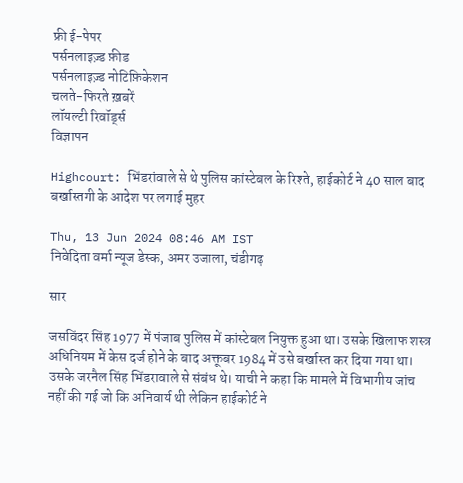फ्री ई-पेपर
पर्सनलाइज़्ड फ़ीड
पर्सनलाइज़्ड नोटिफ़िकेशन
चलते-फिरते ख़बरें
लॉयल्टी रिवॉर्ड्स
विज्ञापन

Highcourt: भिंडरांवाले से थे पुलिस कांस्टेबल के रिश्ते, हाईकोर्ट ने 40 साल बाद बर्खास्तगी के आदेश पर लगाई मुहर

Thu, 13 Jun 2024 08:46 AM IST
निवेदिता वर्मा न्यूज डेस्क, अमर उजाला, चंडीगढ़

सार

जसविंदर सिंह 1977 में पंजाब पुलिस में कांस्टेबल नियुक्त हुआ था। उसके खिलाफ शस्त्र अधिनियम में केस दर्ज होने के बाद अक्तूबर 1984 में उसे बर्खास्त कर दिया गया था। उसके जरनैल सिंह भिंडरावाले से संबंध थे। याची ने कहा कि मामले में विभागीय जांच नहीं की गई जो कि अनिवार्य थी लेकिन हाईकोर्ट ने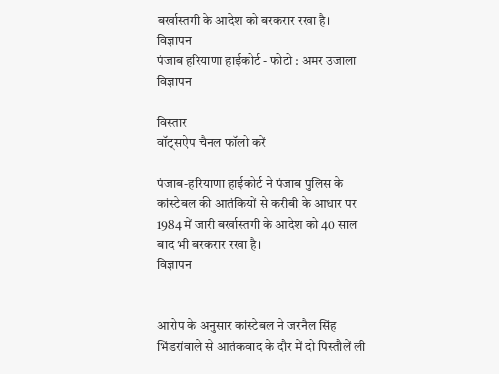बर्खास्तगी के आदेश को बरकरार रखा है।
विज्ञापन
पंजाब हरियाणा हाईकोर्ट - फोटो : अमर उजाला
विज्ञापन

विस्तार
वॉट्सऐप चैनल फॉलो करें

पंजाब-हरियाणा हाईकोर्ट ने पंजाब पुलिस के कांस्टेबल की आतंकियों से करीबी के आधार पर 1984 में जारी बर्खास्तगी के आदेश को 40 साल बाद भी बरकरार रखा है।
विज्ञापन


आरोप के अनुसार कांस्टेबल ने जरनैल सिंह भिंडरांवाले से आतंकवाद के दौर में दो पिस्तौलें ली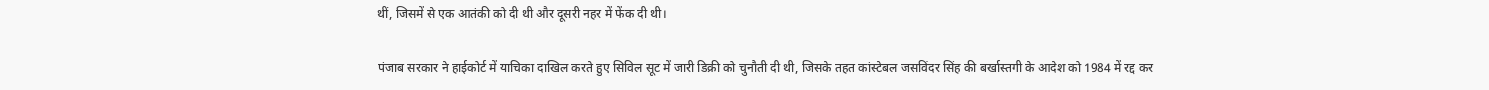थीं, जिसमें से एक आतंकी को दी थी और दूसरी नहर में फेंक दी थी।

पंजाब सरकार ने हाईकोर्ट में याचिका दाखिल करते हुए सिविल सूट में जारी डिक्री को चुनौती दी थी, जिसके तहत कांस्टेबल जसविंदर सिंह की बर्खास्तगी के आदेश को 1984 में रद्द कर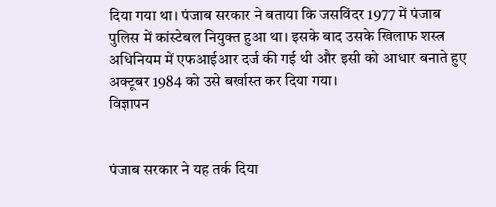दिया गया था। पंजाब सरकार ने बताया कि जसविंदर 1977 में पंजाब पुलिस में कांस्टेबल नियुक्त हुआ था। इसके बाद उसके खिलाफ शस्त्र अधिनियम में एफआईआर दर्ज की गई थी और इसी को आधार बनाते हुए अक्टूबर 1984 को उसे बर्खास्त कर दिया गया।
विज्ञापन


पंजाब सरकार ने यह तर्क दिया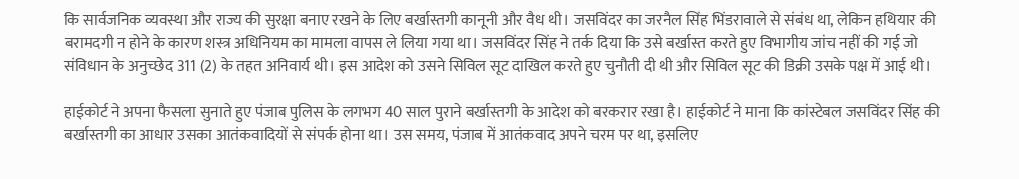कि सार्वजनिक व्यवस्था और राज्य की सुरक्षा बनाए रखने के लिए बर्खास्तगी कानूनी और वैध थी। जसविंदर का जरनैल सिंह भिंडरावाले से संबंध था, लेकिन हथियार की बरामदगी न होने के कारण शस्त्र अधिनियम का मामला वापस ले लिया गया था। जसविंदर सिंह ने तर्क दिया कि उसे बर्खास्त करते हुए विभागीय जांच नहीं की गई जो संविधान के अनुच्छेद 311 (2) के तहत अनिवार्य थी। इस आदेश को उसने सिविल सूट दाखिल करते हुए चुनौती दी थी और सिविल सूट की डिक्री उसके पक्ष में आई थी।

हाईकोर्ट ने अपना फैसला सुनाते हुए पंजाब पुलिस के लगभग 40 साल पुराने बर्खास्तगी के आदेश को बरकरार रखा है। हाईकोर्ट ने माना कि कांस्टेबल जसविंदर सिंह की बर्खास्तगी का आधार उसका आतंकवादियों से संपर्क होना था। उस समय, पंजाब में आतंकवाद अपने चरम पर था, इसलिए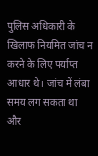पुलिस अधिकारी के खिलाफ नियमित जांच न करने के लिए पर्याप्त आधार थे। जांच में लंबा समय लग सकता था और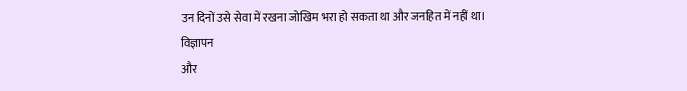उन दिनों उसे सेवा में रखना जोखिम भरा हो सकता था और जनहित में नहीं था।
विज्ञापन
और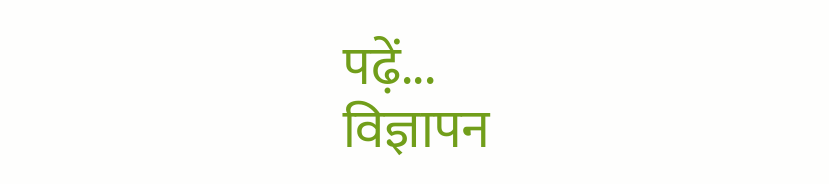पढ़ें...
विज्ञापन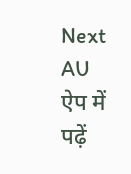Next
AU ऐप में पढ़ें